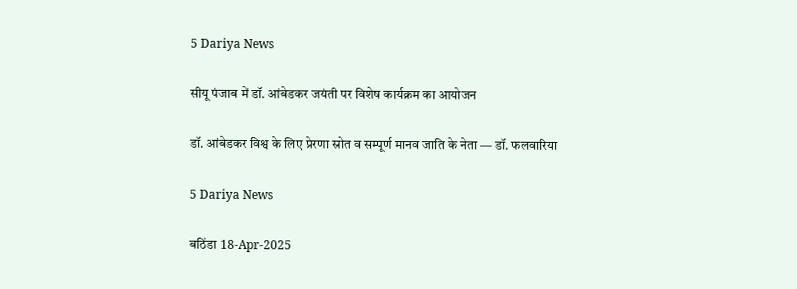5 Dariya News

सीयू पंजाब में डॉ. आंबेडकर जयंती पर विशेष कार्यक्रम का आयोजन

डॉ. आंबेडकर विश्व के लिए प्रेरणा स्रोत व सम्पूर्ण मानव जाति के नेता — डॉ. फलवारिया

5 Dariya News

बठिंडा 18-Apr-2025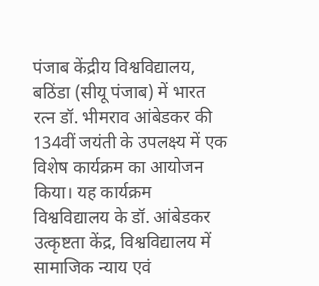पंजाब केंद्रीय विश्वविद्यालय, बठिंडा (सीयू पंजाब) में भारत रत्न डॉ. भीमराव आंबेडकर की 134वीं जयंती के उपलक्ष्य में एक विशेष कार्यक्रम का आयोजन किया। यह कार्यक्रम विश्वविद्यालय के डॉ. आंबेडकर उत्कृष्टता केंद्र, विश्वविद्यालय में सामाजिक न्याय एवं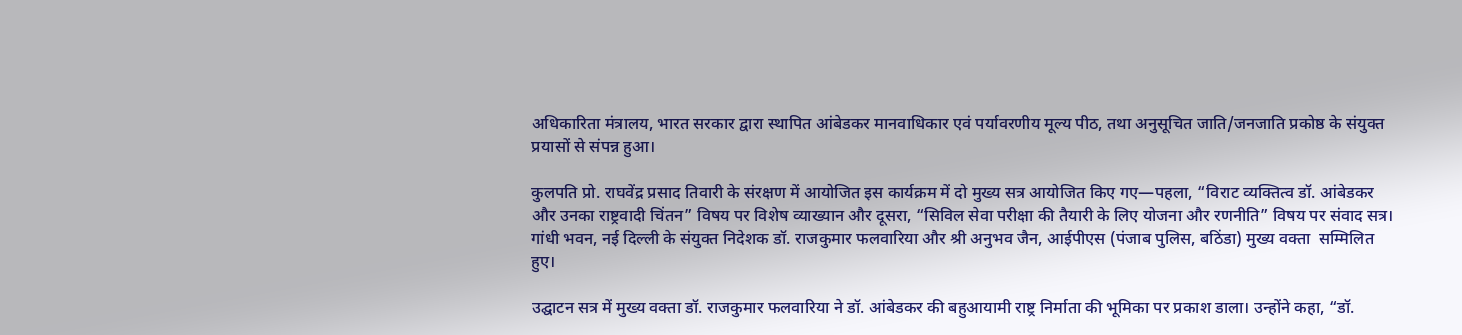अधिकारिता मंत्रालय, भारत सरकार द्वारा स्थापित आंबेडकर मानवाधिकार एवं पर्यावरणीय मूल्य पीठ, तथा अनुसूचित जाति/जनजाति प्रकोष्ठ के संयुक्त प्रयासों से संपन्न हुआ।

कुलपति प्रो. राघवेंद्र प्रसाद तिवारी के संरक्षण में आयोजित इस कार्यक्रम में दो मुख्य सत्र आयोजित किए गए—पहला, “विराट व्यक्तित्व डॉ. आंबेडकर और उनका राष्ट्रवादी चिंतन” विषय पर विशेष व्याख्यान और दूसरा, “सिविल सेवा परीक्षा की तैयारी के लिए योजना और रणनीति” विषय पर संवाद सत्र। गांधी भवन, नई दिल्ली के संयुक्त निदेशक डॉ. राजकुमार फलवारिया और श्री अनुभव जैन, आईपीएस (पंजाब पुलिस, बठिंडा) मुख्य वक्ता  सम्मिलित हुए।

उद्घाटन सत्र में मुख्य वक्ता डॉ. राजकुमार फलवारिया ने डॉ. आंबेडकर की बहुआयामी राष्ट्र निर्माता की भूमिका पर प्रकाश डाला। उन्होंने कहा, “डॉ.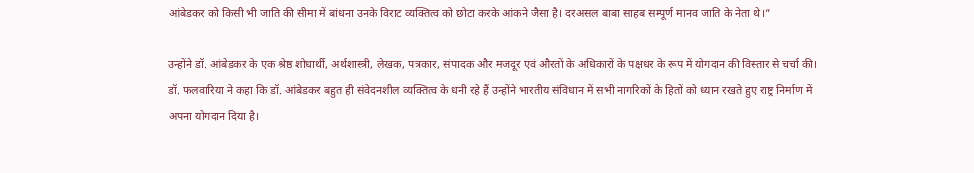आंबेडकर को किसी भी जाति की सीमा में बांधना उनके विराट व्यक्तित्व को छोटा करके आंकने जैसा है। दरअसल बाबा साहब सम्पूर्ण मानव जाति के नेता थे।”

उन्होंने डॉ. आंबेडकर के एक श्रेष्ठ शोधार्थी, अर्थशास्त्री, लेखक, पत्रकार, संपादक और मजदूर एवं औरतों के अधिकारों के पक्षधर के रूप में योगदान की विस्तार से चर्चा की।  डॉ. फलवारिया ने कहा कि डॉ. आंबेडकर बहुत ही संवेदनशील व्यक्तित्व के धनी रहे हैं उन्होंने भारतीय संविधान में सभी नागरिकों के हितों को ध्यान रखते हुए राष्ट्र निर्माण में अपना योगदान दिया है।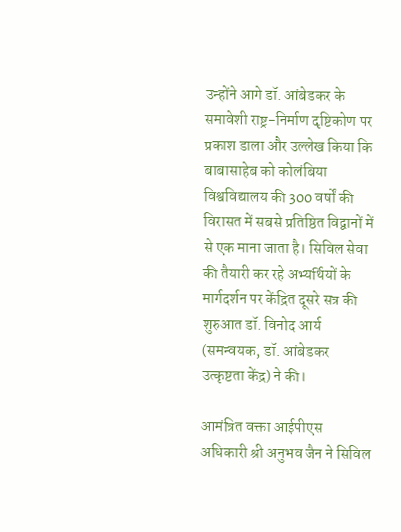उन्होंने आगे डॉ. आंबेडकर के समावेशी राष्ट्र-निर्माण दृष्टिकोण पर प्रकाश डाला और उल्लेख किया कि बाबासाहेब को कोलंबिया विश्वविद्यालय की 300 वर्षों की विरासत में सबसे प्रतिष्ठित विद्वानों में से एक माना जाता है। सिविल सेवा की तैयारी कर रहे अभ्यर्थियों के मार्गदर्शन पर केंद्रित दूसरे सत्र की शुरुआत डॉ. विनोद आर्य (समन्वयक, डॉ. आंबेडकर उत्कृष्टता केंद्र) ने की।

आमंत्रित वक्ता आईपीएस अधिकारी श्री अनुभव जैन ने सिविल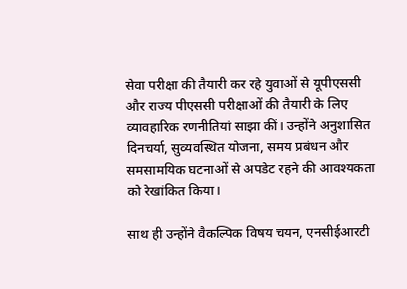सेवा परीक्षा की तैयारी कर रहे युवाओं से यूपीएससी और राज्य पीएससी परीक्षाओं की तैयारी के लिए व्यावहारिक रणनीतियां साझा कीं। उन्होंने अनुशासित दिनचर्या, सुव्यवस्थित योजना, समय प्रबंधन और समसामयिक घटनाओं से अपडेट रहने की आवश्यकता को रेखांकित किया।

साथ ही उन्होंने वैकल्पिक विषय चयन, एनसीईआरटी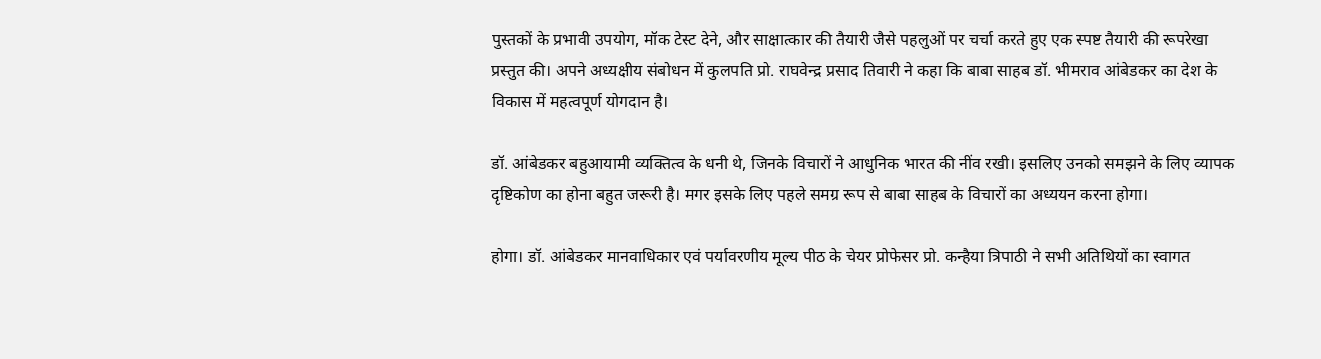पुस्तकों के प्रभावी उपयोग, मॉक टेस्ट देने, और साक्षात्कार की तैयारी जैसे पहलुओं पर चर्चा करते हुए एक स्पष्ट तैयारी की रूपरेखा प्रस्तुत की। अपने अध्यक्षीय संबोधन में कुलपति प्रो. राघवेन्द्र प्रसाद तिवारी ने कहा कि बाबा साहब डॉ. भीमराव आंबेडकर का देश के विकास में महत्वपूर्ण योगदान है।

डॉ. आंबेडकर बहुआयामी व्यक्तित्व के धनी थे, जिनके विचारों ने आधुनिक भारत की नींव रखी। इसलिए उनको समझने के लिए व्यापक दृष्टिकोण का होना बहुत जरूरी है। मगर इसके लिए पहले समग्र रूप से बाबा साहब के विचारों का अध्ययन करना होगा।

होगा। डॉ. आंबेडकर मानवाधिकार एवं पर्यावरणीय मूल्य पीठ के चेयर प्रोफेसर प्रो. कन्हैया त्रिपाठी ने सभी अतिथियों का स्वागत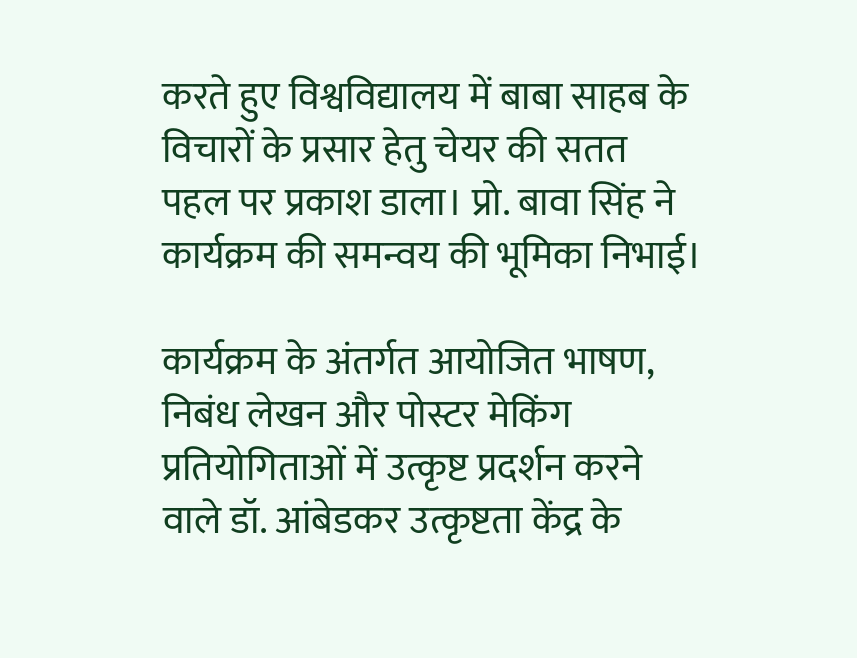करते हुए विश्वविद्यालय में बाबा साहब के विचारों के प्रसार हेतु चेयर की सतत पहल पर प्रकाश डाला। प्रो. बावा सिंह ने कार्यक्रम की समन्वय की भूमिका निभाई।

कार्यक्रम के अंतर्गत आयोजित भाषण, निबंध लेखन और पोस्टर मेकिंग प्रतियोगिताओं में उत्कृष्ट प्रदर्शन करने वाले डॉ. आंबेडकर उत्कृष्टता केंद्र के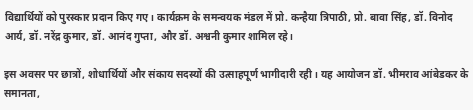विद्यार्थियों को पुरस्कार प्रदान किए गए। कार्यक्रम के समन्वयक मंडल में प्रो. कन्हैया त्रिपाठी, प्रो. बावा सिंह, डॉ. विनोद आर्य, डॉ. नरेंद्र कुमार, डॉ. आनंद गुप्ता, और डॉ. अश्वनी कुमार शामिल रहे।

इस अवसर पर छात्रों, शोधार्थियों और संकाय सदस्यों की उत्साहपूर्ण भागीदारी रही। यह आयोजन डॉ. भीमराव आंबेडकर के समानता,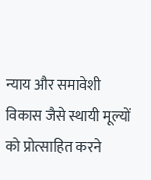न्याय और समावेशी विकास जैसे स्थायी मूल्यों को प्रोत्साहित करने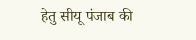हेतु सीयू पंजाब की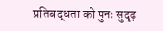प्रतिबद्धता को पुनः सुदृढ़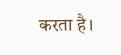करता है।